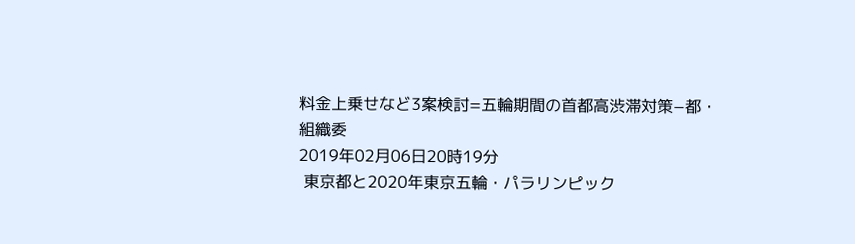料金上乗せなど3案検討=五輪期間の首都高渋滞対策−都・組織委
2019年02月06日20時19分
 東京都と2020年東京五輪・パラリンピック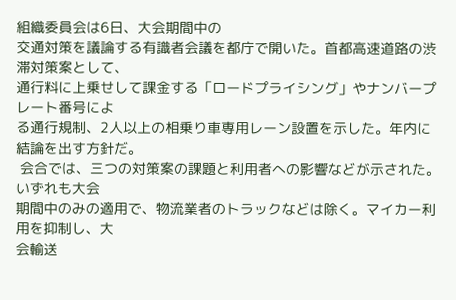組織委員会は6日、大会期間中の
交通対策を議論する有識者会議を都庁で開いた。首都高速道路の渋滞対策案として、
通行料に上乗せして課金する「ロードプライシング」やナンバープレート番号によ
る通行規制、2人以上の相乗り車専用レーン設置を示した。年内に結論を出す方針だ。
 会合では、三つの対策案の課題と利用者への影響などが示された。いずれも大会
期間中のみの適用で、物流業者のトラックなどは除く。マイカー利用を抑制し、大
会輸送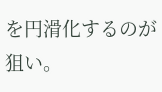を円滑化するのが狙い。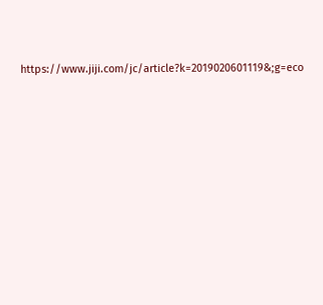https://www.jiji.com/jc/article?k=2019020601119&;g=eco